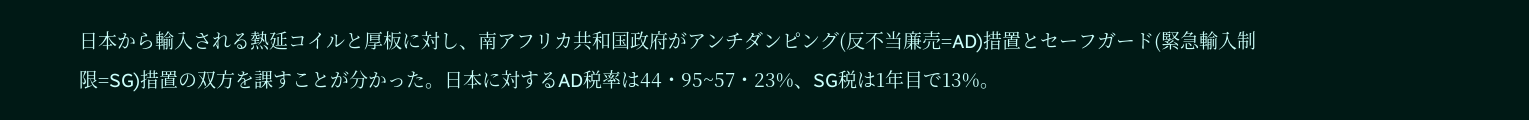日本から輸入される熱延コイルと厚板に対し、南アフリカ共和国政府がアンチダンピング(反不当廉売=AD)措置とセーフガード(緊急輸入制限=SG)措置の双方を課すことが分かった。日本に対するAD税率は44・95~57・23%、SG税は1年目で13%。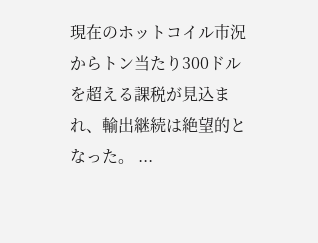現在のホットコイル市況からトン当たり300ドルを超える課税が見込まれ、輸出継続は絶望的となった。 ...